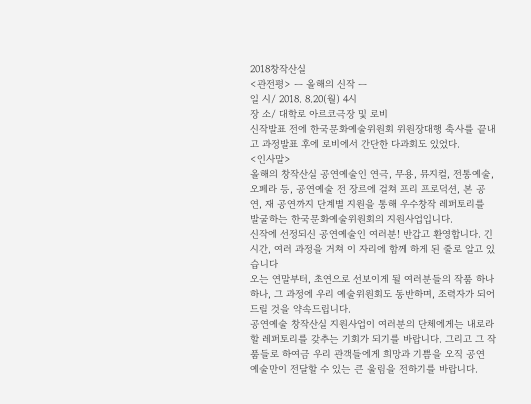2018창작산실
<관전평> ㅡ 올해의 신작 ㅡ
일 시/ 2018. 8.20(월) 4시
장 소/ 대학로 아르코극장 및 로비
신작발표 전에 한국문화예술위원회 위원장대행 축사를 끝내고 과정발표 후에 로비에서 간단한 다과회도 있었다.
<인사말>
올해의 창작산실 공연예술인 연극, 무용, 뮤지컬, 전통예술, 오페라 등, 공연예술 전 장르에 걸쳐 프리 프로덕션, 본 공연, 재 공연까지 단계별 지원을 통해 우수창작 레퍼토리를 발굴하는 한국문화예술위원회의 지원사업입니다.
신작에 선정되신 공연예술인 여러분! 반갑고 환영합니다. 긴 시간, 여러 과정을 거쳐 이 자리에 함께 하게 된 줄로 알고 있습니다
오는 연말부터, 초연으로 선보이게 될 여러분들의 작품 하나 하나, 그 과정에 우리 예술위원회도 동반하며, 조력자가 되어 드릴 것을 약속드립니다.
공연예술 창작산실 지원사업이 여러분의 단체에게는 내로라할 레퍼토리를 갖추는 기회가 되기를 바랍니다. 그리고 그 작품들로 하여금 우리 관객들에게 희망과 기쁨을 오직 공연 예술만이 전달할 수 있는 큰 울림을 전하기를 바랍니다.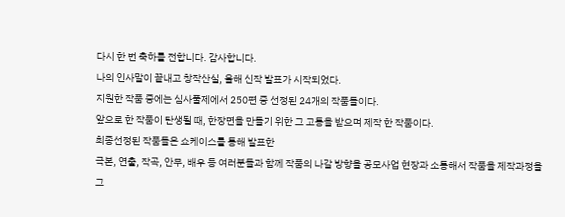다시 한 번 축하를 전합니다. 감사합니다.
나의 인사말이 끝내고 창작산실, 올해 신작 발표가 시작되었다.
지원한 작품 중에는 심사풀제에서 250편 중 선정된 24개의 작품들이다.
앞으로 한 작품이 탄생될 때, 한장면을 만들기 위한 그 고통을 받으며 제작 한 작품이다.
최종선정된 작품들은 쇼케이스를 통해 발표한
극본, 연출, 작곡, 안무, 배우 등 여러분들과 함께 작품의 나갈 방향을 공모사업 현장과 소통해서 작품을 제작과정을 그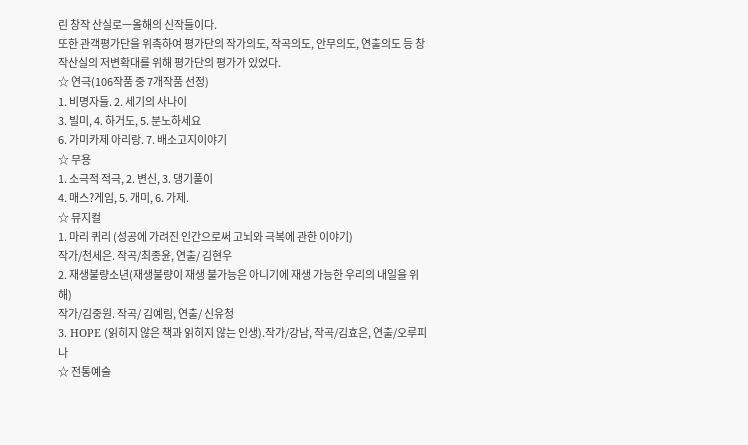린 창작 산실로ㅡ올해의 신작들이다.
또한 관객평가단을 위촉하여 평가단의 작가의도, 작곡의도, 안무의도, 연출의도 등 창작산실의 저변확대를 위해 평가단의 평가가 있었다.
☆ 연극(106작품 중 7개작품 선정)
1. 비명자들. 2. 세기의 사나이
3. 빌미, 4. 하거도, 5. 분노하세요
6. 가미카제 아리랑. 7. 배소고지이야기
☆ 무용
1. 소극적 적극, 2. 변신, 3. 댕기풀이
4. 매스?게임, 5. 개미, 6. 가제.
☆ 뮤지컬
1. 마리 퀴리 (성공에 가려진 인간으로써 고뇌와 극복에 관한 이야기)
작가/천세은. 작곡/최종윤, 연출/ 김현우
2. 재생불량소년(재생불량이 재생 불가능은 아니기에 재생 가능한 우리의 내일을 위해)
작가/김중원. 작곡/ 김예림, 연출/ 신유청
3. HOPE (읽히지 않은 책과 읽히지 않는 인생).작가/강남, 작곡/김효은, 연출/오루피나
☆ 전통예술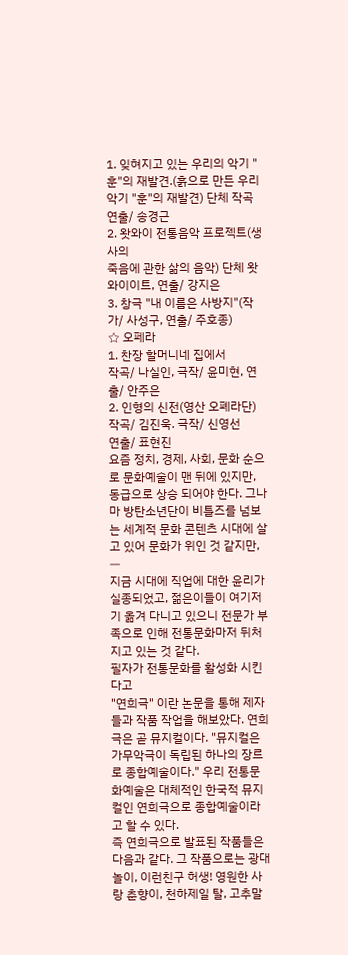1. 잊혀지고 있는 우리의 악기 "훈"의 재발견.(흙으로 만든 우리 악기 "훈"의 재발견) 단체 작곡 연출/ 송경근
2. 왓와이 전통음악 프로젝트(생사의
죽음에 관한 삶의 음악) 단체 왓와이이트, 연출/ 강지은
3. 창극 "내 이름은 사방지"(작가/ 사성구, 연출/ 주호종)
☆ 오페라
1. 찬장 할머니네 집에서
작곡/ 나실인, 극작/ 윤미현, 연출/ 안주은
2. 인형의 신전(영산 오폐라단) 작곡/ 김진욱. 극작/ 신영선
연출/ 표현진
요즘 정치, 경제, 사회, 문화 순으로 문화예술이 맨 뒤에 있지만, 동급으로 상승 되어야 한다. 그나마 방탄소년단이 비틀즈를 넘보는 세계적 문화 콘텐츠 시대에 살고 있어 문화가 위인 것 같지만,ㅡ
지금 시대에 직업에 대한 윤리가 실종되었고, 젊은이들이 여기저기 옮겨 다니고 있으니 전문가 부족으로 인해 전통문화마저 뒤처지고 있는 것 같다.
필자가 전통문화를 활성화 시킨다고
"연희극" 이란 논문을 통해 제자들과 작품 작업을 해보았다. 연희극은 곧 뮤지컬이다. "뮤지컬은 가무악극이 독립된 하나의 장르로 종합예술이다." 우리 전통문화예술은 대체적인 한국적 뮤지컬인 연희극으로 종합예술이라고 할 수 있다.
즉 연희극으로 발표된 작품들은 다음과 같다. 그 작품으로는 광대놀이, 이런친구 허생! 영원한 사랑 춘향이, 천하제일 탈, 고추말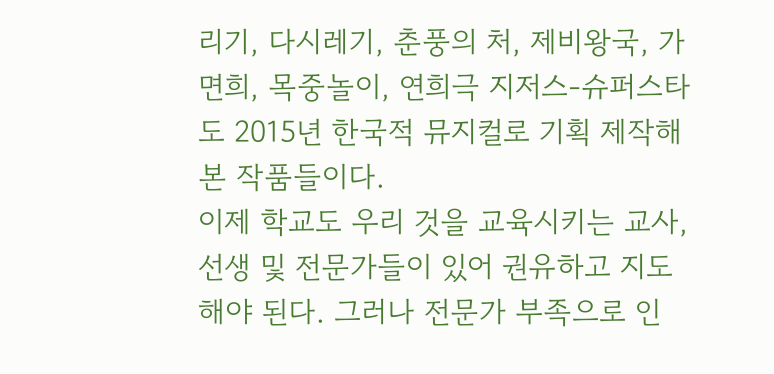리기, 다시레기, 춘풍의 처, 제비왕국, 가면희, 목중놀이, 연희극 지저스-슈퍼스타도 2015년 한국적 뮤지컬로 기획 제작해 본 작품들이다.
이제 학교도 우리 것을 교육시키는 교사, 선생 및 전문가들이 있어 권유하고 지도해야 된다. 그러나 전문가 부족으로 인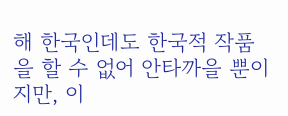해 한국인데도 한국적 작품을 할 수 없어 안타까을 뿐이지만, 이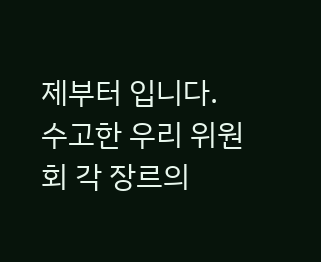제부터 입니다.
수고한 우리 위원회 각 장르의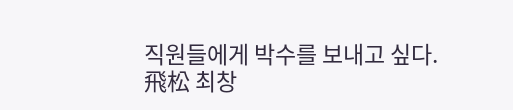직원들에게 박수를 보내고 싶다.
飛松 최창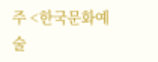주 <한국문화예술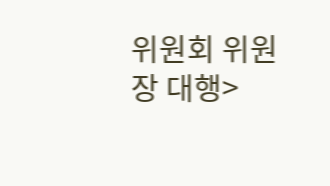위원회 위원장 대행>